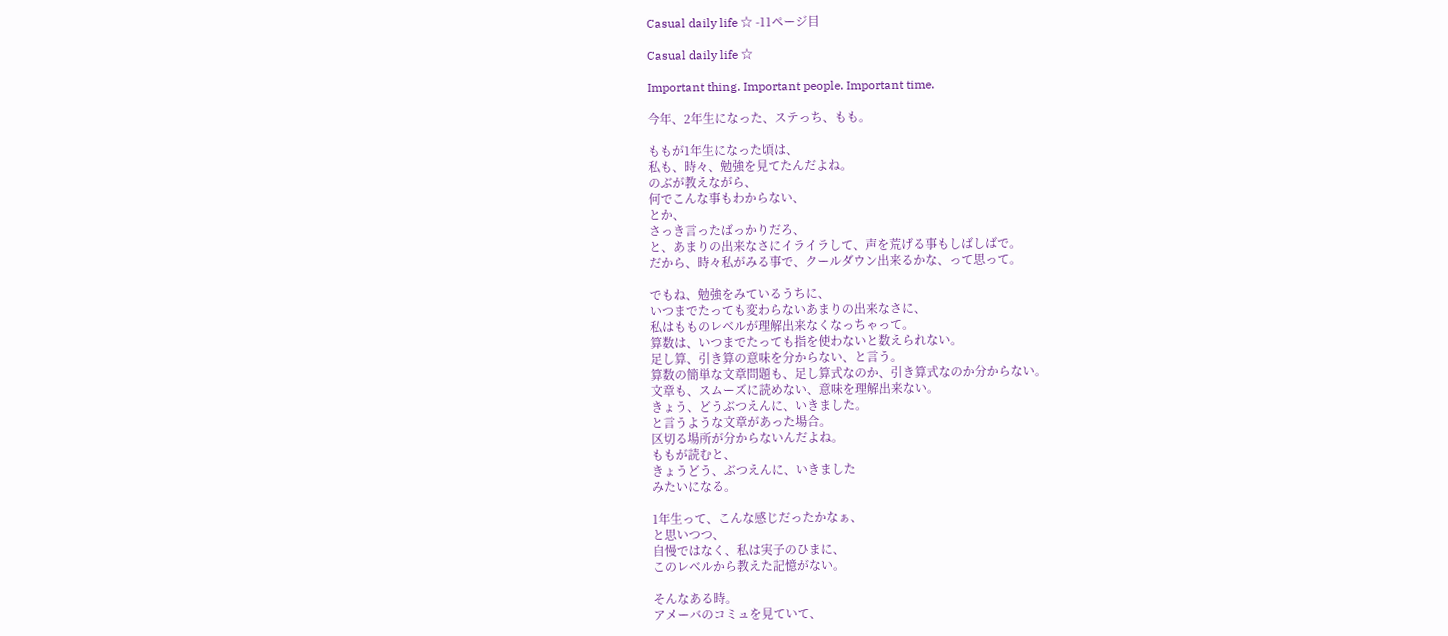Casual daily life ☆ -11ページ目

Casual daily life ☆

Important thing. Important people. Important time.

今年、2年生になった、ステっち、もも。

ももが1年生になった頃は、
私も、時々、勉強を見てたんだよね。
のぶが教えながら、
何でこんな事もわからない、
とか、
さっき言ったばっかりだろ、
と、あまりの出来なさにイライラして、声を荒げる事もしばしばで。
だから、時々私がみる事で、クールダウン出来るかな、って思って。

でもね、勉強をみているうちに、
いつまでたっても変わらないあまりの出来なさに、
私はもものレベルが理解出来なくなっちゃって。
算数は、いつまでたっても指を使わないと数えられない。
足し算、引き算の意味を分からない、と言う。
算数の簡単な文章問題も、足し算式なのか、引き算式なのか分からない。
文章も、スムーズに読めない、意味を理解出来ない。
きょう、どうぶつえんに、いきました。
と言うような文章があった場合。
区切る場所が分からないんだよね。
ももが読むと、
きょうどう、ぶつえんに、いきました
みたいになる。

1年生って、こんな感じだったかなぁ、
と思いつつ、
自慢ではなく、私は実子のひまに、
このレベルから教えた記憶がない。

そんなある時。
アメーバのコミュを見ていて、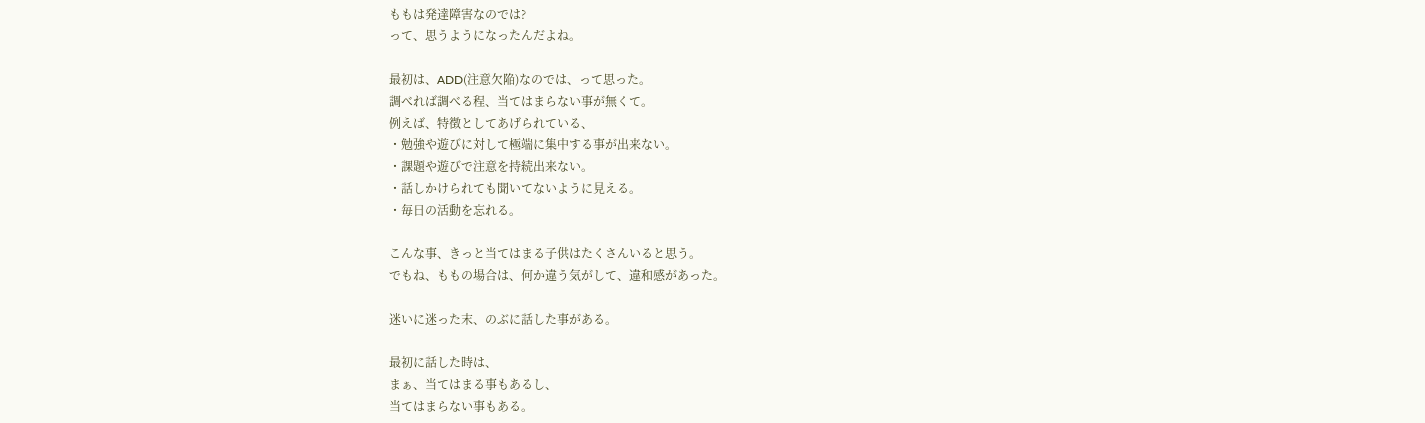ももは発達障害なのでは?
って、思うようになったんだよね。

最初は、ADD(注意欠陥)なのでは、って思った。
調べれば調べる程、当てはまらない事が無くて。
例えば、特徴としてあげられている、
・勉強や遊びに対して極端に集中する事が出来ない。
・課題や遊びで注意を持続出来ない。
・話しかけられても聞いてないように見える。
・毎日の活動を忘れる。

こんな事、きっと当てはまる子供はたくさんいると思う。
でもね、ももの場合は、何か違う気がして、違和感があった。

迷いに迷った末、のぶに話した事がある。

最初に話した時は、
まぁ、当てはまる事もあるし、
当てはまらない事もある。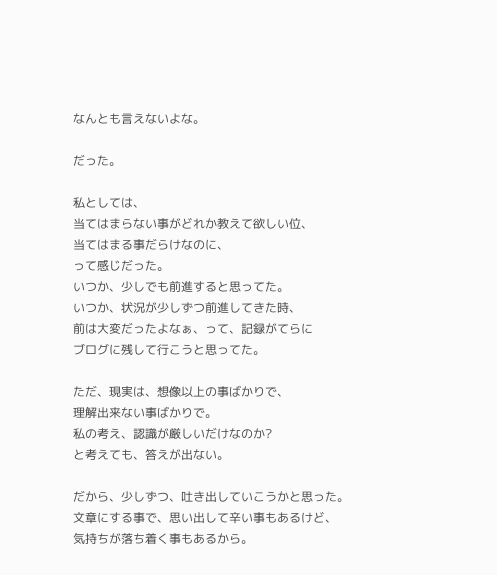なんとも言えないよな。

だった。

私としては、
当てはまらない事がどれか教えて欲しい位、
当てはまる事だらけなのに、
って感じだった。
いつか、少しでも前進すると思ってた。
いつか、状況が少しずつ前進してきた時、
前は大変だったよなぁ、って、記録がてらに
ブログに残して行こうと思ってた。

ただ、現実は、想像以上の事ばかりで、
理解出来ない事ばかりで。
私の考え、認識が厳しいだけなのか?
と考えても、答えが出ない。

だから、少しずつ、吐き出していこうかと思った。
文章にする事で、思い出して辛い事もあるけど、
気持ちが落ち着く事もあるから。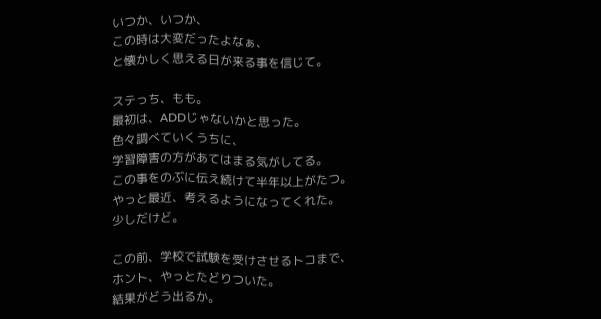いつか、いつか、
この時は大変だったよなぁ、
と懐かしく思える日が来る事を信じて。

ステっち、もも。
最初は、ADDじゃないかと思った。
色々調べていくうちに、
学習障害の方があてはまる気がしてる。
この事をのぶに伝え続けて半年以上がたつ。
やっと最近、考えるようになってくれた。
少しだけど。

この前、学校で試験を受けさせるトコまで、
ホント、やっとたどりついた。
結果がどう出るか。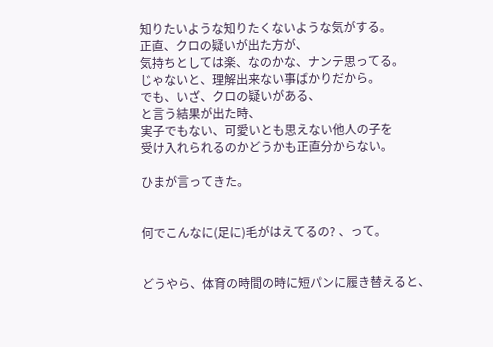知りたいような知りたくないような気がする。
正直、クロの疑いが出た方が、
気持ちとしては楽、なのかな、ナンテ思ってる。
じゃないと、理解出来ない事ばかりだから。
でも、いざ、クロの疑いがある、
と言う結果が出た時、
実子でもない、可愛いとも思えない他人の子を
受け入れられるのかどうかも正直分からない。

ひまが言ってきた。


何でこんなに(足に)毛がはえてるの? 、って。


どうやら、体育の時間の時に短パンに履き替えると、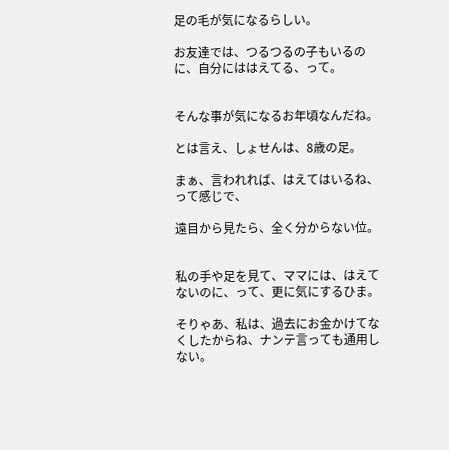足の毛が気になるらしい。

お友達では、つるつるの子もいるのに、自分にははえてる、って。


そんな事が気になるお年頃なんだね。

とは言え、しょせんは、8歳の足。

まぁ、言われれば、はえてはいるね、って感じで、

遠目から見たら、全く分からない位。


私の手や足を見て、ママには、はえてないのに、って、更に気にするひま。

そりゃあ、私は、過去にお金かけてなくしたからね、ナンテ言っても通用しない。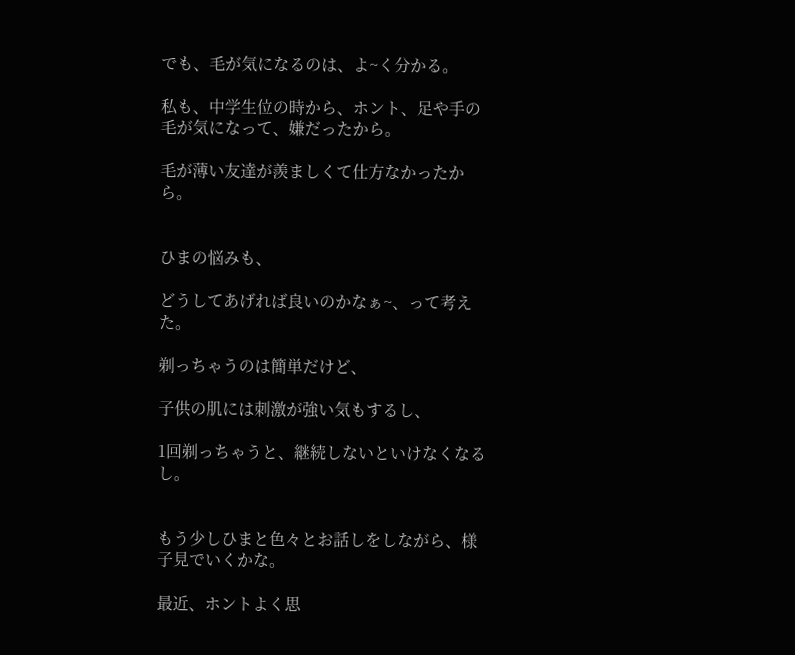でも、毛が気になるのは、よ~く分かる。

私も、中学生位の時から、ホント、足や手の毛が気になって、嫌だったから。

毛が薄い友達が羨ましくて仕方なかったから。


ひまの悩みも、

どうしてあげれば良いのかなぁ~、って考えた。

剃っちゃうのは簡単だけど、

子供の肌には刺激が強い気もするし、

1回剃っちゃうと、継続しないといけなくなるし。


もう少しひまと色々とお話しをしながら、様子見でいくかな。

最近、ホントよく思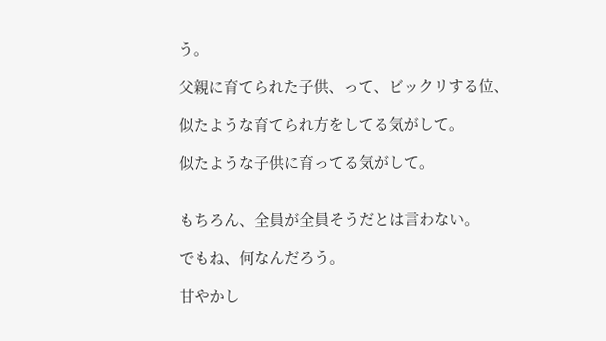う。

父親に育てられた子供、って、ビックリする位、

似たような育てられ方をしてる気がして。

似たような子供に育ってる気がして。


もちろん、全員が全員そうだとは言わない。

でもね、何なんだろう。

甘やかし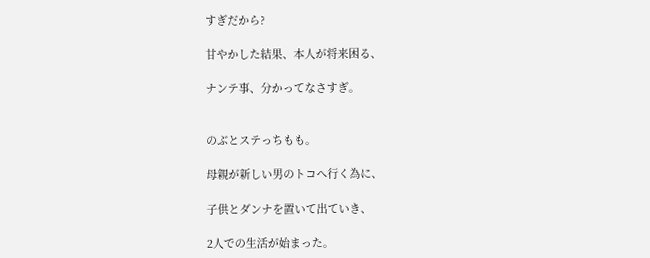すぎだから?

甘やかした結果、本人が将来困る、

ナンテ事、分かってなさすぎ。


のぶとステっちもも。

母親が新しい男のトコへ行く為に、

子供とダンナを置いて出ていき、

2人での生活が始まった。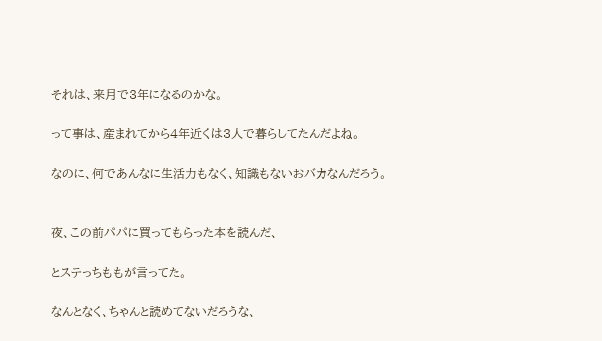それは、来月で3年になるのかな。

って事は、産まれてから4年近くは3人で暮らしてたんだよね。

なのに、何であんなに生活力もなく、知識もないおバカなんだろう。


夜、この前パパに買ってもらった本を読んだ、

とステっちももが言ってた。

なんとなく、ちゃんと読めてないだろうな、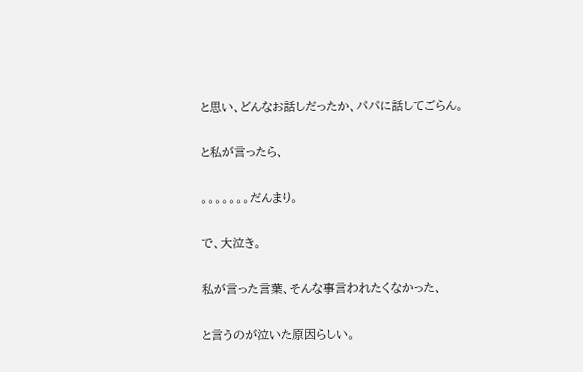と思い、どんなお話しだったか、パパに話してごらん。

と私が言ったら、

。。。。。。。だんまり。

で、大泣き。

私が言った言葉、そんな事言われたくなかった、

と言うのが泣いた原因らしい。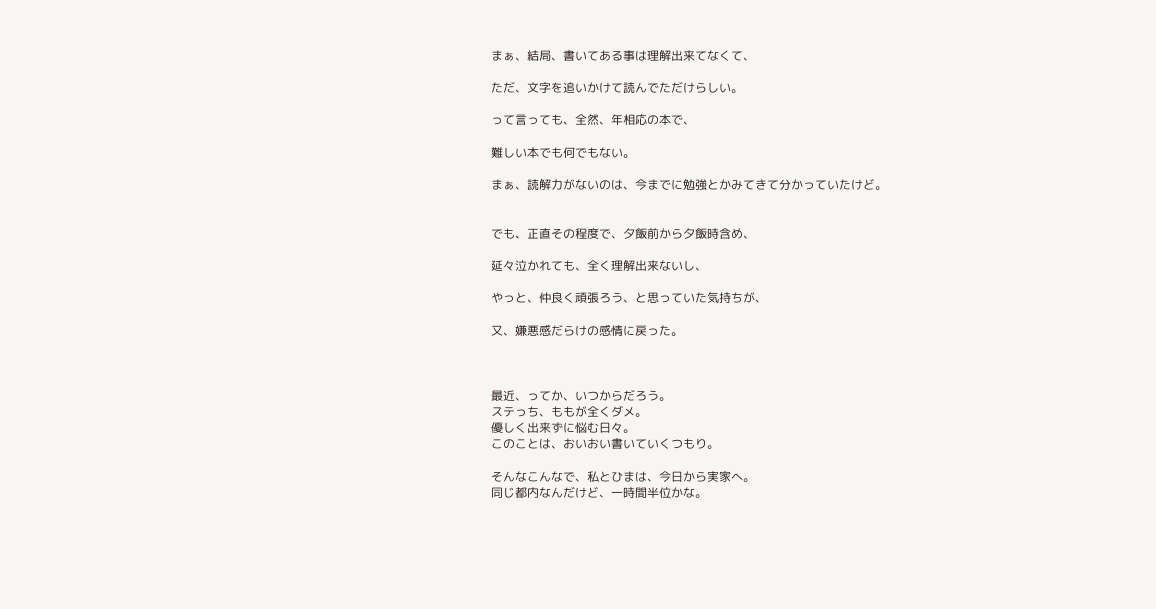まぁ、結局、書いてある事は理解出来てなくて、

ただ、文字を追いかけて読んでただけらしい。

って言っても、全然、年相応の本で、

難しい本でも何でもない。

まぁ、読解力がないのは、今までに勉強とかみてきて分かっていたけど。


でも、正直その程度で、夕飯前から夕飯時含め、

延々泣かれても、全く理解出来ないし、

やっと、仲良く頑張ろう、と思っていた気持ちが、

又、嫌悪感だらけの感情に戻った。



最近、ってか、いつからだろう。
ステっち、ももが全くダメ。
優しく出来ずに悩む日々。
このことは、おいおい書いていくつもり。

そんなこんなで、私とひまは、今日から実家へ。
同じ都内なんだけど、一時間半位かな。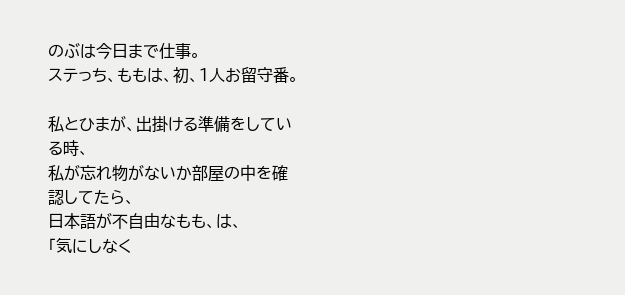のぶは今日まで仕事。
ステっち、ももは、初、1人お留守番。

私とひまが、出掛ける準備をしている時、
私が忘れ物がないか部屋の中を確認してたら、
日本語が不自由なもも、は、
「気にしなく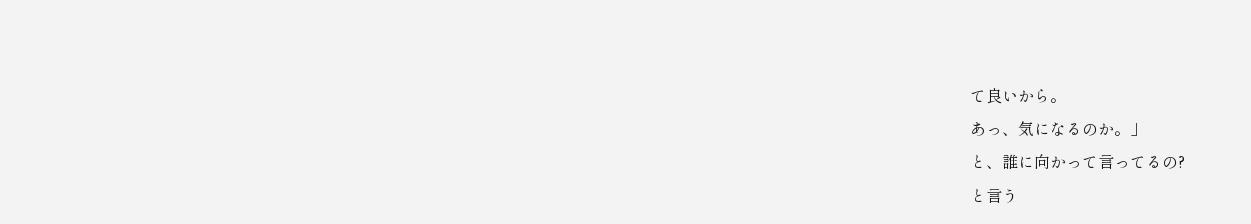て良いから。
あっ、気になるのか。」
と、誰に向かって言ってるの?
と言う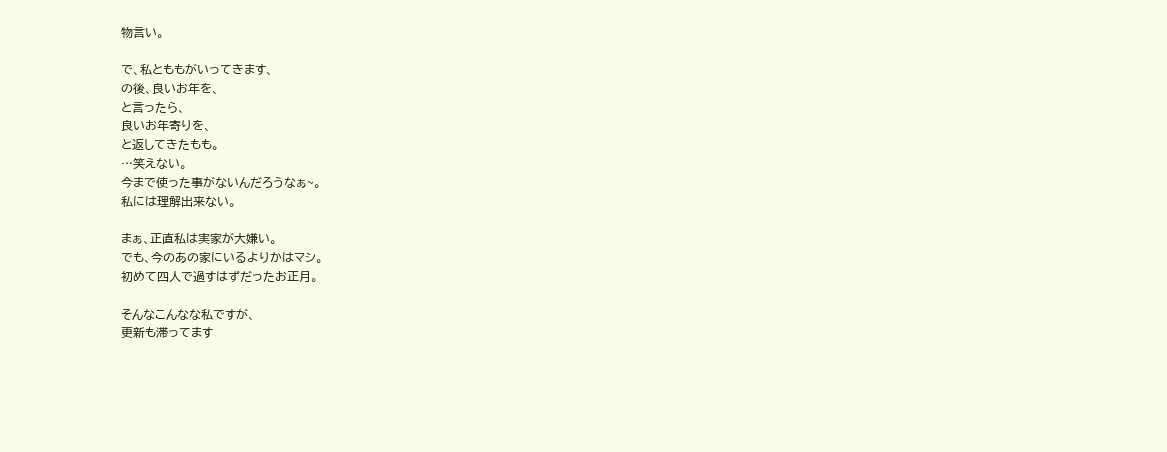物言い。

で、私とももがいってきます、
の後、良いお年を、
と言ったら、
良いお年寄りを、
と返してきたもも。
…笑えない。
今まで使った事がないんだろうなぁ~。
私には理解出来ない。

まぁ、正直私は実家が大嫌い。
でも、今のあの家にいるよりかはマシ。
初めて四人で過すはずだったお正月。

そんなこんなな私ですが、
更新も滞ってます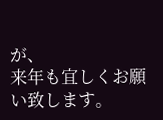が、
来年も宜しくお願い致します。